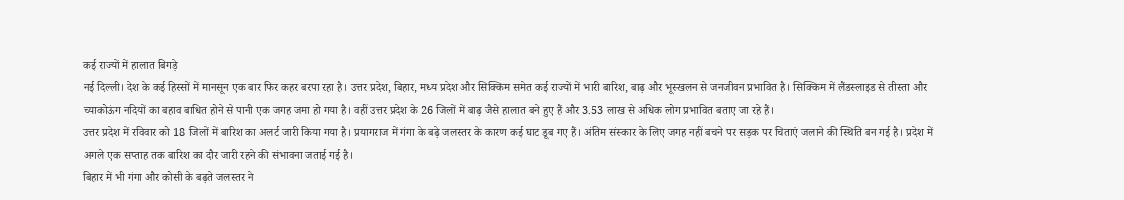कई राज्यों में हालात बिगड़े
नई दिल्ली। देश के कई हिस्सों में मानसून एक बार फिर कहर बरपा रहा है। उत्तर प्रदेश, बिहार, मध्य प्रदेश और सिक्किम समेत कई राज्यों में भारी बारिश, बाढ़ और भूस्खलन से जनजीवन प्रभावित है। सिक्किम में लैंडस्लाइड से तीस्ता और च्याकोऊंग नदियों का बहाव बाधित होने से पानी एक जगह जमा हो गया है। वहीं उत्तर प्रदेश के 26 जिलों में बाढ़ जैसे हालात बने हुए हैं और 3.53 लाख से अधिक लोग प्रभावित बताए जा रहे हैं।
उत्तर प्रदेश में रविवार को 18 जिलों में बारिश का अलर्ट जारी किया गया है। प्रयागराज में गंगा के बढ़े जलस्तर के कारण कई घाट डूब गए हैं। अंतिम संस्कार के लिए जगह नहीं बचने पर सड़क पर चिताएं जलाने की स्थिति बन गई है। प्रदेश में अगले एक सप्ताह तक बारिश का दौर जारी रहने की संभावना जताई गई है।
बिहार में भी गंगा और कोसी के बढ़ते जलस्तर ने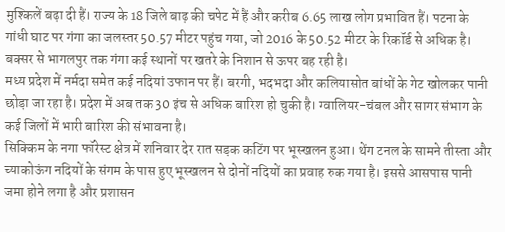मुश्किलें बढ़ा दी हैं। राज्य के 18 जिले बाढ़ की चपेट में हैं और करीब 6.65 लाख लोग प्रभावित हैं। पटना के गांधी घाट पर गंगा का जलस्तर 50.57 मीटर पहुंच गया, जो 2016 के 50.52 मीटर के रिकॉर्ड से अधिक है। बक्सर से भागलपुर तक गंगा कई स्थानों पर खतरे के निशान से ऊपर बह रही है।
मध्य प्रदेश में नर्मदा समेत कई नदियां उफान पर हैं। बरगी, भदभदा और कलियासोत बांधों के गेट खोलकर पानी छोड़ा जा रहा है। प्रदेश में अब तक 30 इंच से अधिक बारिश हो चुकी है। ग्वालियर-चंबल और सागर संभाग के कई जिलों में भारी बारिश की संभावना है।
सिक्किम के नगा फॉरेस्ट क्षेत्र में शनिवार देर रात सड़क कटिंग पर भूस्खलन हुआ। थेंग टनल के सामने तीस्ता और च्याकोऊंग नदियों के संगम के पास हुए भूस्खलन से दोनों नदियों का प्रवाह रुक गया है। इससे आसपास पानी जमा होने लगा है और प्रशासन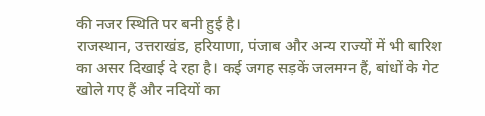की नजर स्थिति पर बनी हुई है।
राजस्थान, उत्तराखंड, हरियाणा, पंजाब और अन्य राज्यों में भी बारिश का असर दिखाई दे रहा है। कई जगह सड़कें जलमग्न हैं, बांधों के गेट खोले गए हैं और नदियों का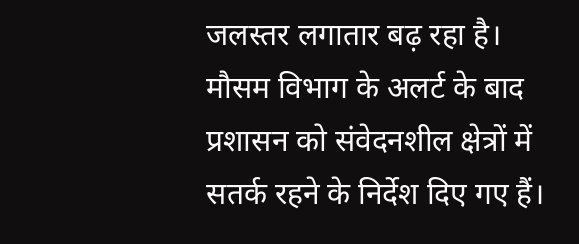जलस्तर लगातार बढ़ रहा है। मौसम विभाग के अलर्ट के बाद प्रशासन को संवेदनशील क्षेत्रों में सतर्क रहने के निर्देश दिए गए हैं।